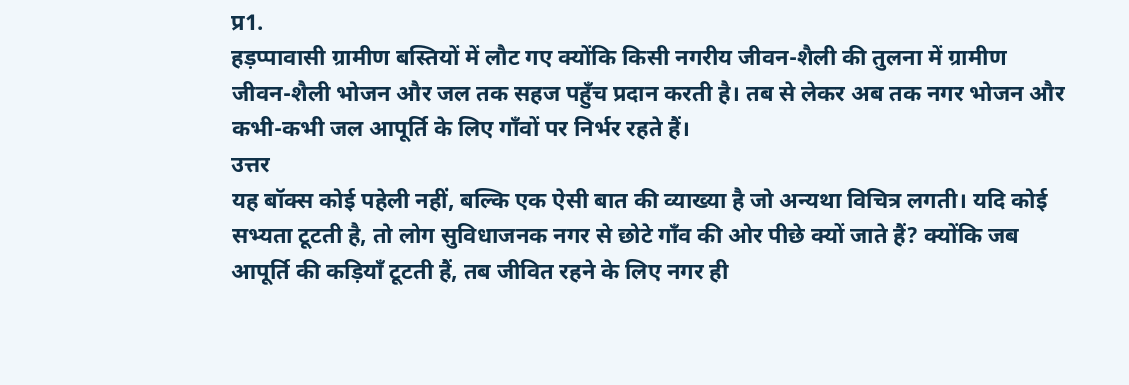प्र1.
हड़प्पावासी ग्रामीण बस्तियों में लौट गए क्योंकि किसी नगरीय जीवन-शैली की तुलना में ग्रामीण जीवन-शैली भोजन और जल तक सहज पहुँच प्रदान करती है। तब से लेकर अब तक नगर भोजन और कभी-कभी जल आपूर्ति के लिए गाँवों पर निर्भर रहते हैं।
उत्तर
यह बॉक्स कोई पहेली नहीं, बल्कि एक ऐसी बात की व्याख्या है जो अन्यथा विचित्र लगती। यदि कोई सभ्यता टूटती है, तो लोग सुविधाजनक नगर से छोटे गाँव की ओर पीछे क्यों जाते हैं? क्योंकि जब आपूर्ति की कड़ियाँ टूटती हैं, तब जीवित रहने के लिए नगर ही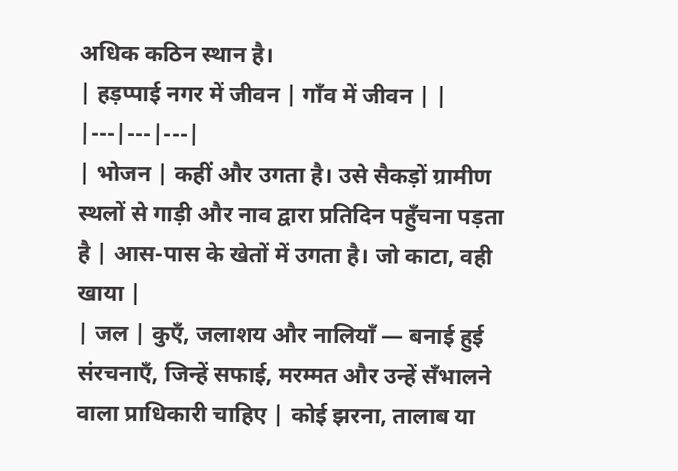अधिक कठिन स्थान है।
| हड़प्पाई नगर में जीवन | गाँव में जीवन | |
|---|---|---|
| भोजन | कहीं और उगता है। उसे सैकड़ों ग्रामीण स्थलों से गाड़ी और नाव द्वारा प्रतिदिन पहुँचना पड़ता है | आस-पास के खेतों में उगता है। जो काटा, वही खाया |
| जल | कुएँ, जलाशय और नालियाँ — बनाई हुई संरचनाएँ, जिन्हें सफाई, मरम्मत और उन्हें सँभालने वाला प्राधिकारी चाहिए | कोई झरना, तालाब या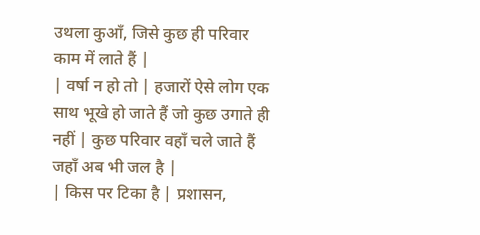उथला कुआँ, जिसे कुछ ही परिवार काम में लाते हैं |
| वर्षा न हो तो | हजारों ऐसे लोग एक साथ भूखे हो जाते हैं जो कुछ उगाते ही नहीं | कुछ परिवार वहाँ चले जाते हैं जहाँ अब भी जल है |
| किस पर टिका है | प्रशासन,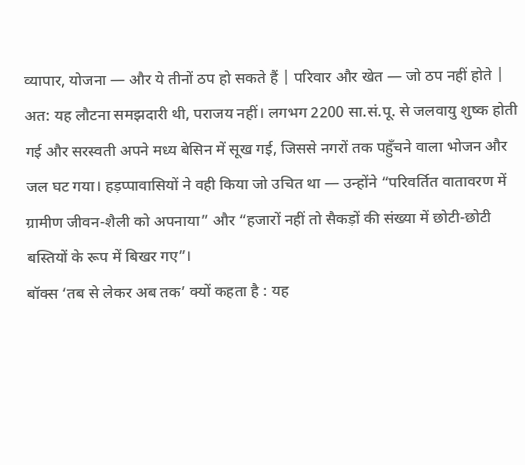व्यापार, योजना — और ये तीनों ठप हो सकते हैं | परिवार और खेत — जो ठप नहीं होते |
अत: यह लौटना समझदारी थी, पराजय नहीं। लगभग 2200 सा.सं.पू. से जलवायु शुष्क होती गई और सरस्वती अपने मध्य बेसिन में सूख गई, जिससे नगरों तक पहुँचने वाला भोजन और जल घट गया। हड़प्पावासियों ने वही किया जो उचित था — उन्होंने “परिवर्तित वातावरण में ग्रामीण जीवन-शैली को अपनाया” और “हजारों नहीं तो सैकड़ों की संख्या में छोटी-छोटी बस्तियों के रूप में बिखर गए”।
बॉक्स ‘तब से लेकर अब तक’ क्यों कहता है : यह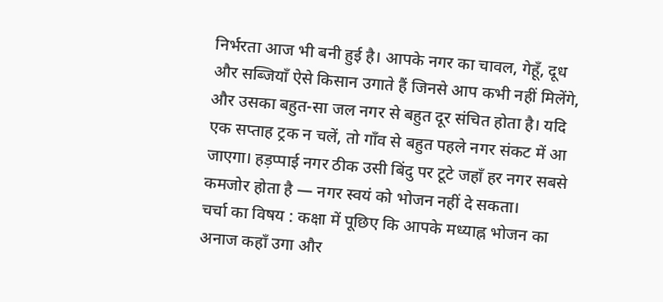निर्भरता आज भी बनी हुई है। आपके नगर का चावल, गेहूँ, दूध और सब्जियाँ ऐसे किसान उगाते हैं जिनसे आप कभी नहीं मिलेंगे, और उसका बहुत-सा जल नगर से बहुत दूर संचित होता है। यदि एक सप्ताह ट्रक न चलें, तो गाँव से बहुत पहले नगर संकट में आ जाएगा। हड़प्पाई नगर ठीक उसी बिंदु पर टूटे जहाँ हर नगर सबसे कमजोर होता है — नगर स्वयं को भोजन नहीं दे सकता।
चर्चा का विषय : कक्षा में पूछिए कि आपके मध्याह्न भोजन का अनाज कहाँ उगा और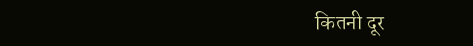कितनी दूर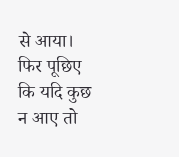से आया। फिर पूछिए कि यदि कुछ न आए तो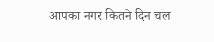आपका नगर कितने दिन चल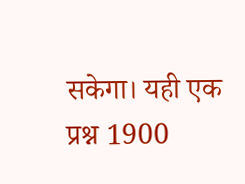सकेगा। यही एक प्रश्न 1900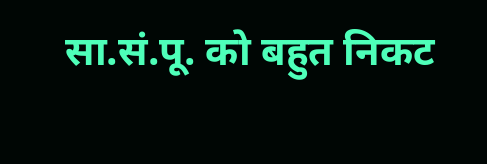सा.सं.पू. को बहुत निकट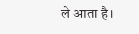ले आता है।